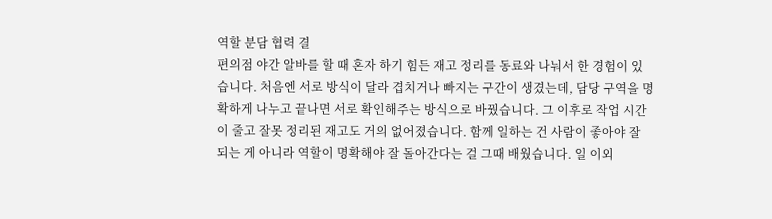역할 분담 협력 결
편의점 야간 알바를 할 때 혼자 하기 힘든 재고 정리를 동료와 나눠서 한 경험이 있습니다. 처음엔 서로 방식이 달라 겹치거나 빠지는 구간이 생겼는데, 담당 구역을 명확하게 나누고 끝나면 서로 확인해주는 방식으로 바꿨습니다. 그 이후로 작업 시간이 줄고 잘못 정리된 재고도 거의 없어졌습니다. 함께 일하는 건 사람이 좋아야 잘 되는 게 아니라 역할이 명확해야 잘 돌아간다는 걸 그때 배웠습니다. 일 이외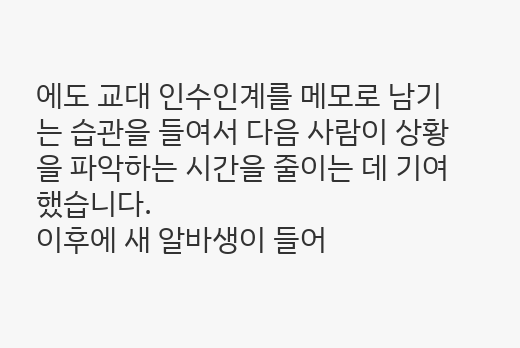에도 교대 인수인계를 메모로 남기는 습관을 들여서 다음 사람이 상황을 파악하는 시간을 줄이는 데 기여했습니다.
이후에 새 알바생이 들어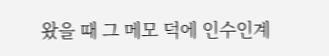왔을 때 그 메모 덕에 인수인계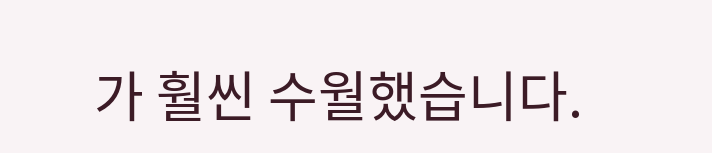가 훨씬 수월했습니다.